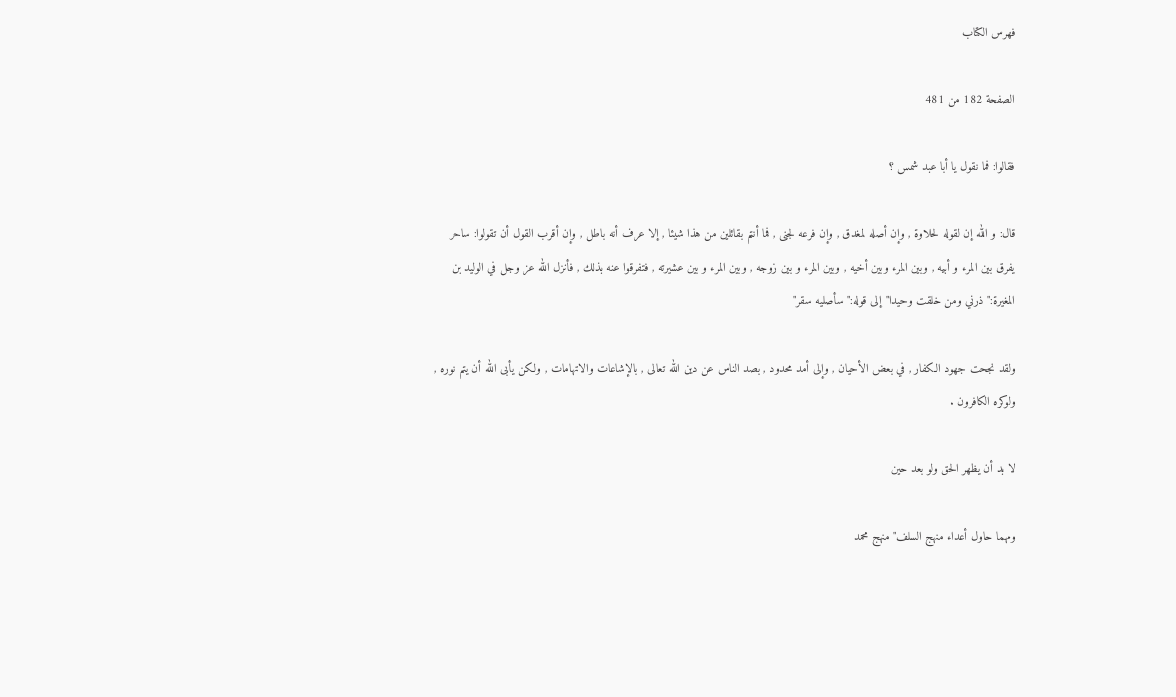فهرس الكتاب

الصفحة 182 من 481

فقالوا: فما نقول يا أبا عبد شمس ؟

قال: و الله إن لقوله لحلاوة , وإن أصله لمغدق , وإن فرعه لجنى , فما أنتم بقائلين من هذا شيئا , إلا عرف أنه باطل , وإن أقرب القول أن تقولوا: ساحر يفرق بين المرء و أبيه , وبين المرء وبين أخيه , وبين المرء و بين زوجه , وبين المرء و بين عشيرته , فتفرقوا عنه بذلك , فأنزل الله عز وجل في الوليد بن المغيرة:"ذرني ومن خلقت وحيدا"إلى قوله:"سأصليه سقر"

ولقد نجحت جهود الكفار , في بعض الأحيان , وإلى أمد محدود , بصد الناس عن دين الله تعالى , بالإشاعات والاتهامات , ولكن يأبى الله أن يتم نوره , ولوكره الكافرون .

لا بد أن يظهر الحق ولو بعد حين

ومهما حاول أعداء منهج السلف"منهج محمد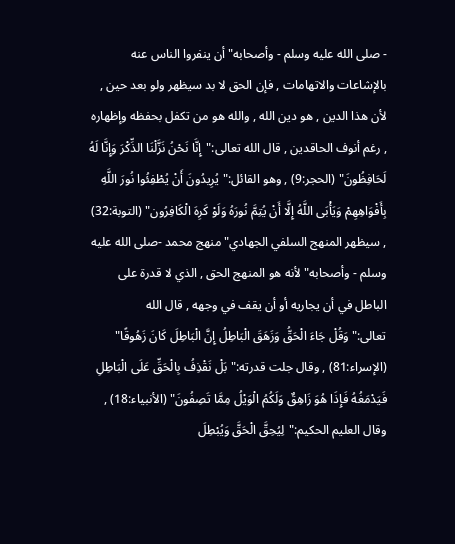- صلى الله عليه وسلم - وأصحابه"أن ينفروا الناس عنه بالإشاعات والاتهامات , فإن الحق لا بد سيظهر ولو بعد حين , لأن هذا الدين , هو دين الله , والله هو من تكفل بحفظه وإظهاره , رغم أنوف الحاقدين , قال الله تعالى:"إِنَّا نَحْنُ نَزَّلْنَا الذِّكْرَ وَإِنَّا لَهُ لَحَافِظُونَ" (الحجر:9) , وهو القائل:"يُرِيدُونَ أَنْ يُطْفِئُوا نُورَ اللَّهِ بِأَفْوَاهِهِمْ وَيَأْبَى اللَّهُ إِلَّا أَنْ يُتِمَّ نُورَهُ وَلَوْ كَرِهَ الْكَافِرُون" (التوبة:32) , سيظهر المنهج السلفي الجهادي"منهج محمد -صلى الله عليه وسلم - وأصحابه"لأنه هو المنهج الحق , الذي لا قدرة على الباطل في أن يجاريه أو أن يقف في وجهه , قال الله تعالى:"وَقُلْ جَاءَ الْحَقُّ وَزَهَقَ الْبَاطِلُ إِنَّ الْبَاطِلَ كَانَ زَهُوقًا" (الإسراء:81) , وقال جلت قدرته:"بَلْ نَقْذِفُ بِالْحَقِّ عَلَى الْبَاطِلِ فَيَدْمَغُهُ فَإِذَا هُوَ زَاهِقٌ وَلَكُمُ الْوَيْلُ مِمَّا تَصِفُونَ" (الأنبياء:18) , وقال العليم الحكيم:"لِيُحِقَّ الْحَقَّ وَيُبْطِلَ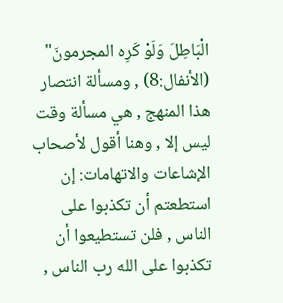الْبَاطِلَ وَلَوْ كَرِه المجرمونَ" (الأنفال:8) , ومسألة انتصار هذا المنهج , هي مسألة وقت ليس إلا , وهنا أقول لأصحاب الإشاعات والاتهامات: إن استطعتم أن تكذبوا على الناس , فلن تستطيعوا أن تكذبوا على الله رب الناس ,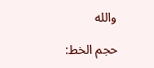والله

حجم الخط: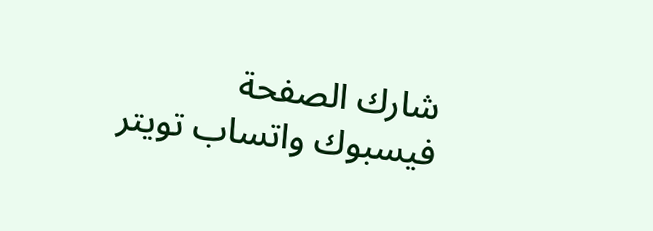شارك الصفحة
فيسبوك واتساب تويتر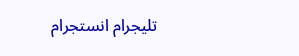تليجرام انستجرام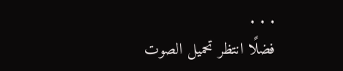. . .
فضلًا انتظر تحميل الصوت